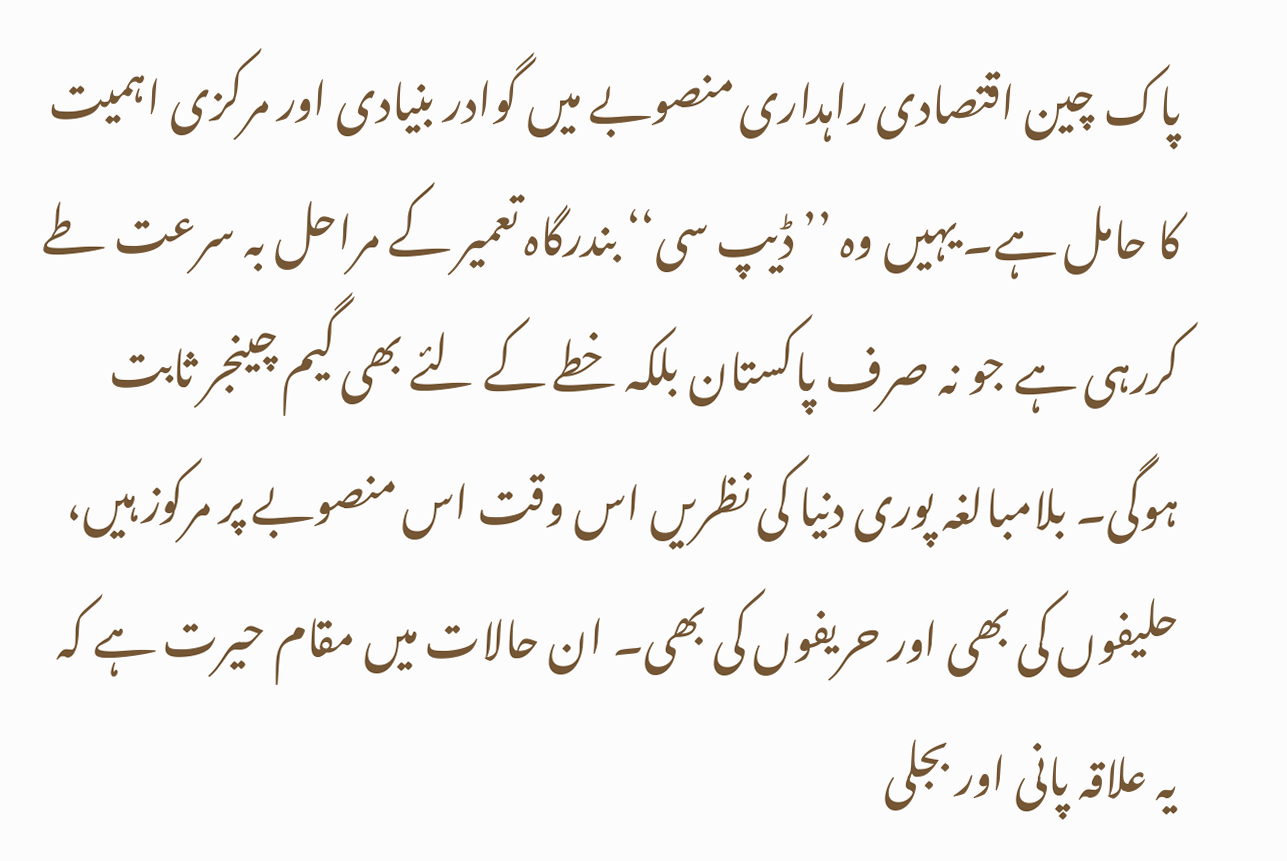پاک چین اقتصادی راہداری منصوبے میں گوادر بنیادی اور مرکزی اہمیت کا حامل ہے۔ یہیں وہ ’’ڈیپ سی‘‘ بندرگاہ تعمیر کے مراحل بہ سرعت طے کررہی ہے جو نہ صرف پاکستان بلکہ خطے کے لئے بھی گیم چینجر ثابت ہوگی۔ بلامبالغہ پوری دنیا کی نظریں اس وقت اس منصوبے پر مرکوز ہیں، حلیفوں کی بھی اور حریفوں کی بھی۔ ان حالات میں مقام حیرت ہے کہ یہ علاقہ پانی اور بجلی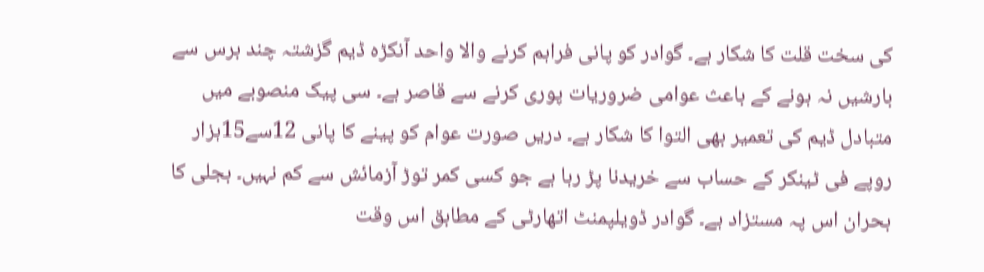کی سخت قلت کا شکار ہے۔ گوادر کو پانی فراہم کرنے والا واحد آنکڑہ ڈیم گزشتہ چند برس سے بارشیں نہ ہونے کے باعث عوامی ضروریات پوری کرنے سے قاصر ہے۔ سی پیک منصوبے میں متبادل ڈیم کی تعمیر بھی التوا کا شکار ہے۔ دریں صورت عوام کو پینے کا پانی 12سے15ہزار روپے فی ٹینکر کے حساب سے خریدنا پڑ رہا ہے جو کسی کمر توڑ آزمائش سے کم نہیں۔ بجلی کا بحران اس پہ مستزاد ہے۔ گوادر ڈویلپمنٹ اتھارٹی کے مطابق اس وقت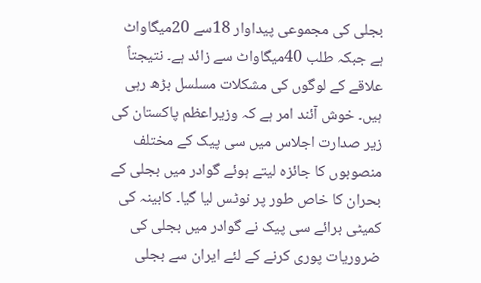بجلی کی مجموعی پیداوار 18سے 20میگاواٹ ہے جبکہ طلب 40میگاواٹ سے زائد ہے۔ نتیجتاً علاقے کے لوگوں کی مشکلات مسلسل بڑھ رہی ہیں۔ خوش آئند امر ہے کہ وزیراعظم پاکستان کی زیر صدارت اجلاس میں سی پیک کے مختلف منصوبوں کا جائزہ لیتے ہوئے گوادر میں بجلی کے بحران کا خاص طور پر نوٹس لیا گیا۔ کابینہ کی کمیٹی برائے سی پیک نے گوادر میں بجلی کی ضروریات پوری کرنے کے لئے ایران سے بجلی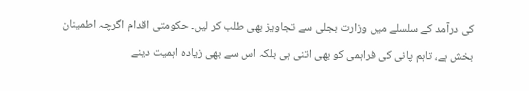کی درآمد کے سلسلے میں وزارت بجلی سے تجاویز بھی طلب کر لیں۔ حکومتی اقدام اگرچہ اطمینان بخش ہے، تاہم پانی کی فراہمی کو بھی اتنی ہی بلکہ اس سے بھی زیادہ اہمیت دینے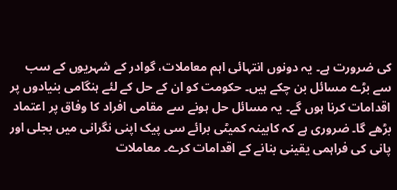کی ضرورت ہے۔ یہ دونوں انتہائی اہم معاملات، گوادر کے شہریوں کے سب سے بڑے مسائل بن چکے ہیں۔ حکومت کو ان کے حل کے لئے ہنگامی بنیادوں پر اقدامات کرنا ہوں گے۔ یہ مسائل حل ہونے سے مقامی افراد کا وفاق پر اعتماد بڑھے گا۔ ضروری ہے کہ کابینہ کمیٹی برائے سی پیک اپنی نگرانی میں بجلی اور پانی کی فراہمی یقینی بنانے کے اقدامات کرے۔ معاملات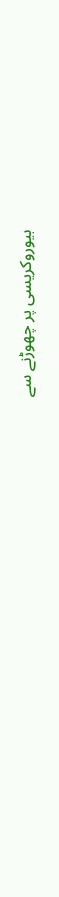بیوروکریسی پر چھوڑنے سے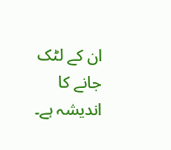ان کے لٹک جانے کا اندیشہ ہے۔